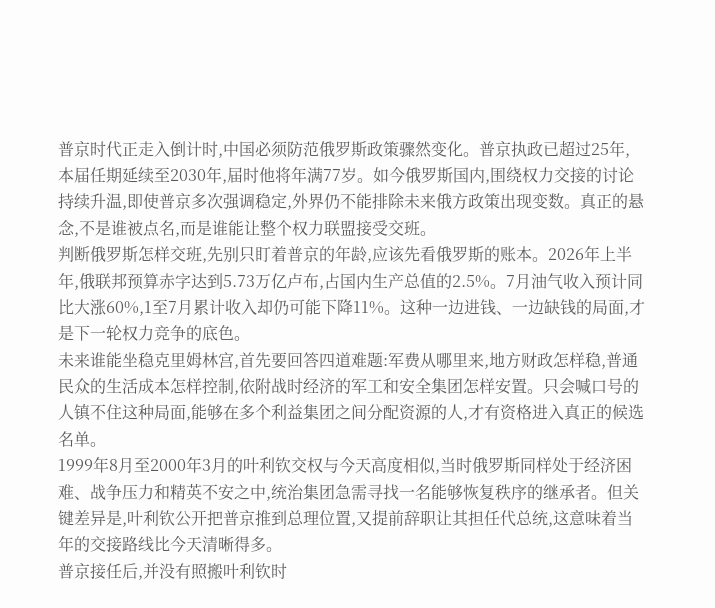普京时代正走入倒计时,中国必须防范俄罗斯政策骤然变化。普京执政已超过25年,本届任期延续至2030年,届时他将年满77岁。如今俄罗斯国内,围绕权力交接的讨论持续升温,即使普京多次强调稳定,外界仍不能排除未来俄方政策出现变数。真正的悬念,不是谁被点名,而是谁能让整个权力联盟接受交班。
判断俄罗斯怎样交班,先别只盯着普京的年龄,应该先看俄罗斯的账本。2026年上半年,俄联邦预算赤字达到5.73万亿卢布,占国内生产总值的2.5%。7月油气收入预计同比大涨60%,1至7月累计收入却仍可能下降11%。这种一边进钱、一边缺钱的局面,才是下一轮权力竞争的底色。
未来谁能坐稳克里姆林宫,首先要回答四道难题:军费从哪里来,地方财政怎样稳,普通民众的生活成本怎样控制,依附战时经济的军工和安全集团怎样安置。只会喊口号的人镇不住这种局面,能够在多个利益集团之间分配资源的人,才有资格进入真正的候选名单。
1999年8月至2000年3月的叶利钦交权与今天高度相似,当时俄罗斯同样处于经济困难、战争压力和精英不安之中,统治集团急需寻找一名能够恢复秩序的继承者。但关键差异是,叶利钦公开把普京推到总理位置,又提前辞职让其担任代总统,这意味着当年的交接路线比今天清晰得多。
普京接任后,并没有照搬叶利钦时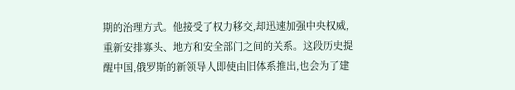期的治理方式。他接受了权力移交,却迅速加强中央权威,重新安排寡头、地方和安全部门之间的关系。这段历史提醒中国,俄罗斯的新领导人即使由旧体系推出,也会为了建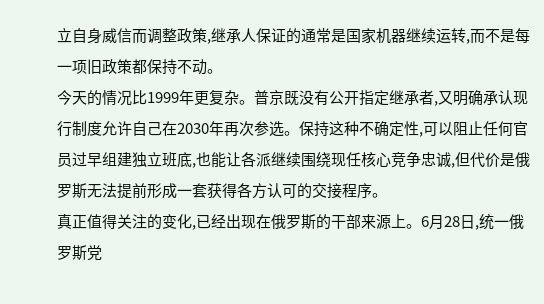立自身威信而调整政策,继承人保证的通常是国家机器继续运转,而不是每一项旧政策都保持不动。
今天的情况比1999年更复杂。普京既没有公开指定继承者,又明确承认现行制度允许自己在2030年再次参选。保持这种不确定性,可以阻止任何官员过早组建独立班底,也能让各派继续围绕现任核心竞争忠诚,但代价是俄罗斯无法提前形成一套获得各方认可的交接程序。
真正值得关注的变化,已经出现在俄罗斯的干部来源上。6月28日,统一俄罗斯党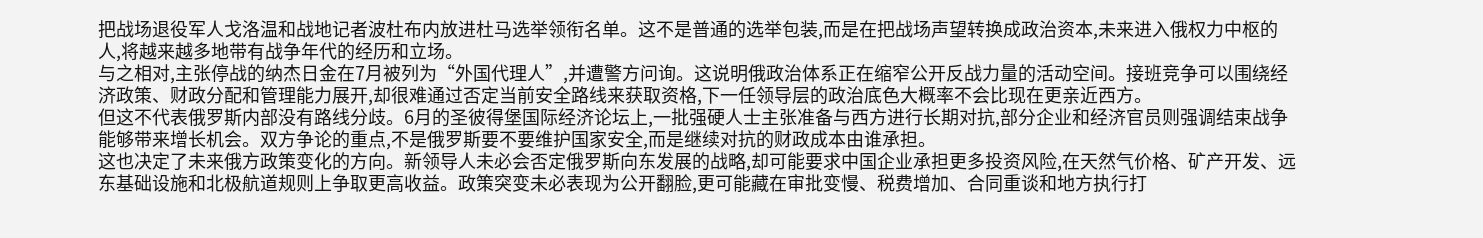把战场退役军人戈洛温和战地记者波杜布内放进杜马选举领衔名单。这不是普通的选举包装,而是在把战场声望转换成政治资本,未来进入俄权力中枢的人,将越来越多地带有战争年代的经历和立场。
与之相对,主张停战的纳杰日金在7月被列为“外国代理人”,并遭警方问询。这说明俄政治体系正在缩窄公开反战力量的活动空间。接班竞争可以围绕经济政策、财政分配和管理能力展开,却很难通过否定当前安全路线来获取资格,下一任领导层的政治底色大概率不会比现在更亲近西方。
但这不代表俄罗斯内部没有路线分歧。6月的圣彼得堡国际经济论坛上,一批强硬人士主张准备与西方进行长期对抗,部分企业和经济官员则强调结束战争能够带来增长机会。双方争论的重点,不是俄罗斯要不要维护国家安全,而是继续对抗的财政成本由谁承担。
这也决定了未来俄方政策变化的方向。新领导人未必会否定俄罗斯向东发展的战略,却可能要求中国企业承担更多投资风险,在天然气价格、矿产开发、远东基础设施和北极航道规则上争取更高收益。政策突变未必表现为公开翻脸,更可能藏在审批变慢、税费增加、合同重谈和地方执行打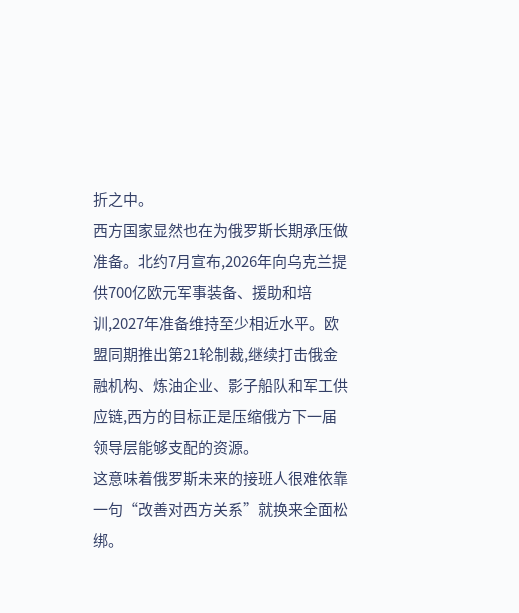折之中。
西方国家显然也在为俄罗斯长期承压做准备。北约7月宣布,2026年向乌克兰提供700亿欧元军事装备、援助和培训,2027年准备维持至少相近水平。欧盟同期推出第21轮制裁,继续打击俄金融机构、炼油企业、影子船队和军工供应链,西方的目标正是压缩俄方下一届领导层能够支配的资源。
这意味着俄罗斯未来的接班人很难依靠一句“改善对西方关系”就换来全面松绑。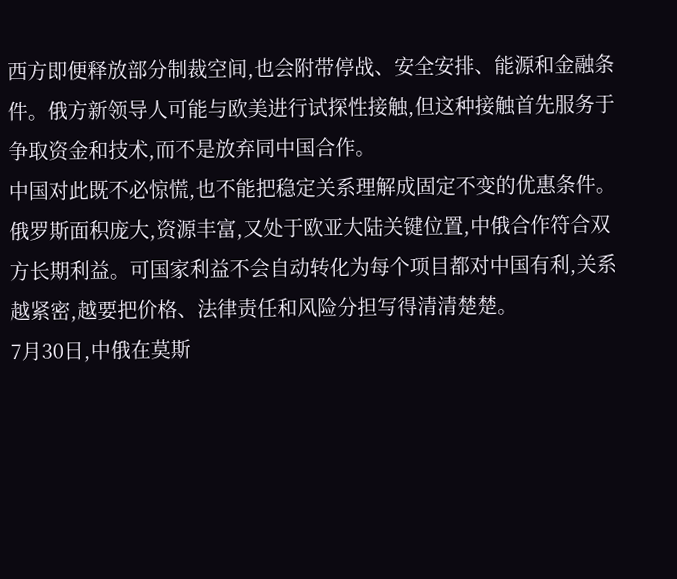西方即便释放部分制裁空间,也会附带停战、安全安排、能源和金融条件。俄方新领导人可能与欧美进行试探性接触,但这种接触首先服务于争取资金和技术,而不是放弃同中国合作。
中国对此既不必惊慌,也不能把稳定关系理解成固定不变的优惠条件。俄罗斯面积庞大,资源丰富,又处于欧亚大陆关键位置,中俄合作符合双方长期利益。可国家利益不会自动转化为每个项目都对中国有利,关系越紧密,越要把价格、法律责任和风险分担写得清清楚楚。
7月30日,中俄在莫斯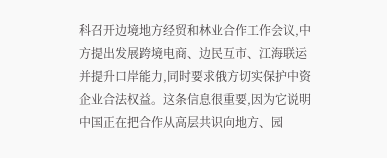科召开边境地方经贸和林业合作工作会议,中方提出发展跨境电商、边民互市、江海联运并提升口岸能力,同时要求俄方切实保护中资企业合法权益。这条信息很重要,因为它说明中国正在把合作从高层共识向地方、园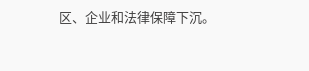区、企业和法律保障下沉。